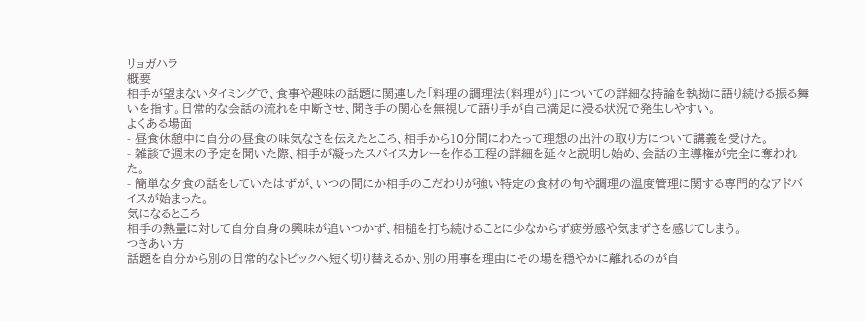リョガハラ
概要
相手が望まないタイミングで、食事や趣味の話題に関連した「料理の調理法(料理が)」についての詳細な持論を執拗に語り続ける振る舞いを指す。日常的な会話の流れを中断させ、聞き手の関心を無視して語り手が自己満足に浸る状況で発生しやすい。
よくある場面
- 昼食休憩中に自分の昼食の味気なさを伝えたところ、相手から10分間にわたって理想の出汁の取り方について講義を受けた。
- 雑談で週末の予定を聞いた際、相手が凝ったスパイスカレーを作る工程の詳細を延々と説明し始め、会話の主導権が完全に奪われた。
- 簡単な夕食の話をしていたはずが、いつの間にか相手のこだわりが強い特定の食材の旬や調理の温度管理に関する専門的なアドバイスが始まった。
気になるところ
相手の熱量に対して自分自身の興味が追いつかず、相槌を打ち続けることに少なからず疲労感や気まずさを感じてしまう。
つきあい方
話題を自分から別の日常的なトピックへ短く切り替えるか、別の用事を理由にその場を穏やかに離れるのが自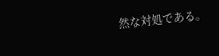然な対処である。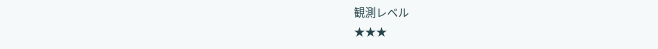観測レベル
★★★